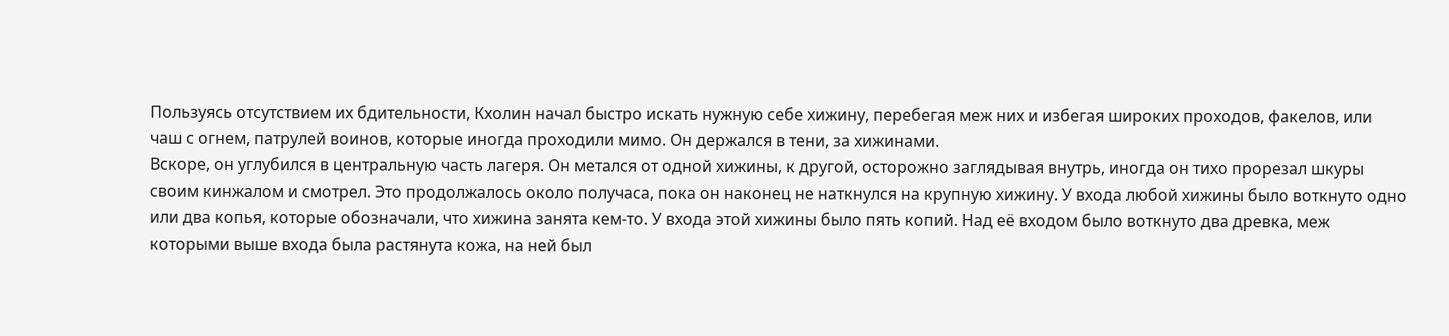Пользуясь отсутствием их бдительности, Кхолин начал быстро искать нужную себе хижину, перебегая меж них и избегая широких проходов, факелов, или чаш с огнем, патрулей воинов, которые иногда проходили мимо. Он держался в тени, за хижинами.
Вскоре, он углубился в центральную часть лагеря. Он метался от одной хижины, к другой, осторожно заглядывая внутрь, иногда он тихо прорезал шкуры своим кинжалом и смотрел. Это продолжалось около получаса, пока он наконец не наткнулся на крупную хижину. У входа любой хижины было воткнуто одно или два копья, которые обозначали, что хижина занята кем-то. У входа этой хижины было пять копий. Над её входом было воткнуто два древка, меж которыми выше входа была растянута кожа, на ней был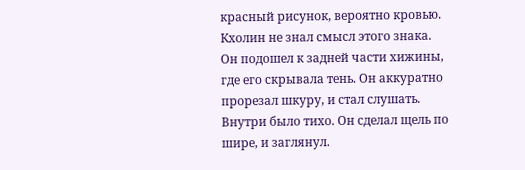красный рисунок, вероятно кровью. Кхолин не знал смысл этого знака. Он подошел к задней части хижины, где его скрывала тень. Он аккуратно прорезал шкуру, и стал слушать. Внутри было тихо. Он сделал щель по шире, и заглянул.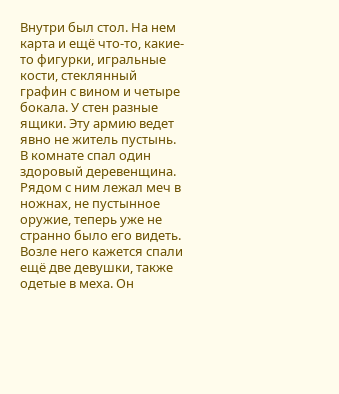Внутри был стол. На нем карта и ещё что-то, какие-то фигурки, игральные кости, стеклянный графин с вином и четыре бокала. У стен разные ящики. Эту армию ведет явно не житель пустынь. В комнате спал один здоровый деревенщина. Рядом с ним лежал меч в ножнах, не пустынное оружие, теперь уже не странно было его видеть. Возле него кажется спали ещё две девушки, также одетые в меха. Он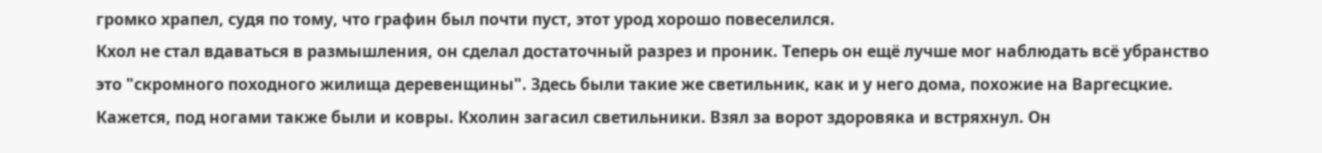громко храпел, судя по тому, что графин был почти пуст, этот урод хорошо повеселился.
Кхол не стал вдаваться в размышления, он сделал достаточный разрез и проник. Теперь он ещё лучше мог наблюдать всё убранство это "скромного походного жилища деревенщины". Здесь были такие же светильник, как и у него дома, похожие на Варгесцкие. Кажется, под ногами также были и ковры. Кхолин загасил светильники. Взял за ворот здоровяка и встряхнул. Он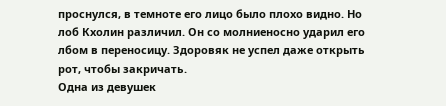проснулся, в темноте его лицо было плохо видно. Но лоб Кхолин различил. Он со молниеносно ударил его лбом в переносицу. Здоровяк не успел даже открыть рот, чтобы закричать.
Одна из девушек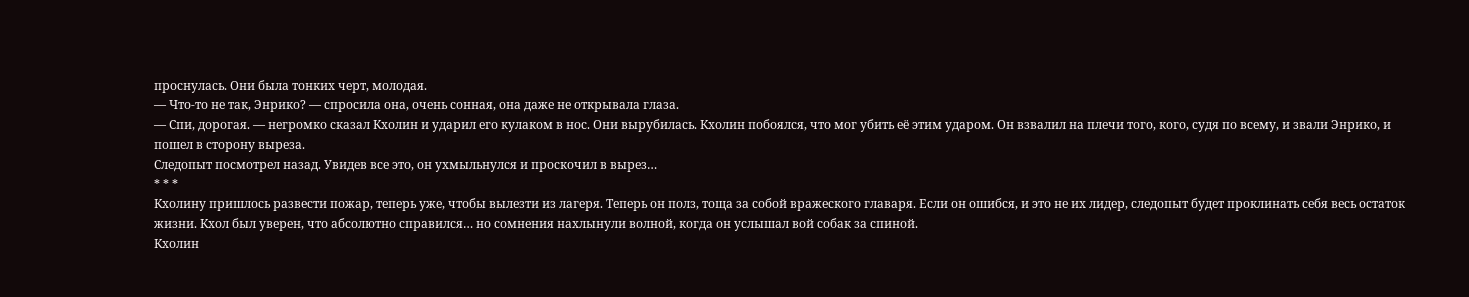проснулась. Они была тонких черт, молодая.
— Что-то не так, Энрико? — спросила она, очень сонная, она даже не открывала глаза.
— Спи, дорогая. — негромко сказал Кхолин и ударил его кулаком в нос. Они вырубилась. Кхолин побоялся, что мог убить её этим ударом. Он взвалил на плечи того, кого, судя по всему, и звали Энрико, и пошел в сторону выреза.
Следопыт посмотрел назад. Увидев все это, он ухмыльнулся и проскочил в вырез…
* * *
Кхолину пришлось развести пожар, теперь уже, чтобы вылезти из лагеря. Теперь он полз, тоща за собой вражеского главаря. Если он ошибся, и это не их лидер, следопыт будет проклинать себя весь остаток жизни. Кхол был уверен, что абсолютно справился… но сомнения нахлынули волной, когда он услышал вой собак за спиной.
Кхолин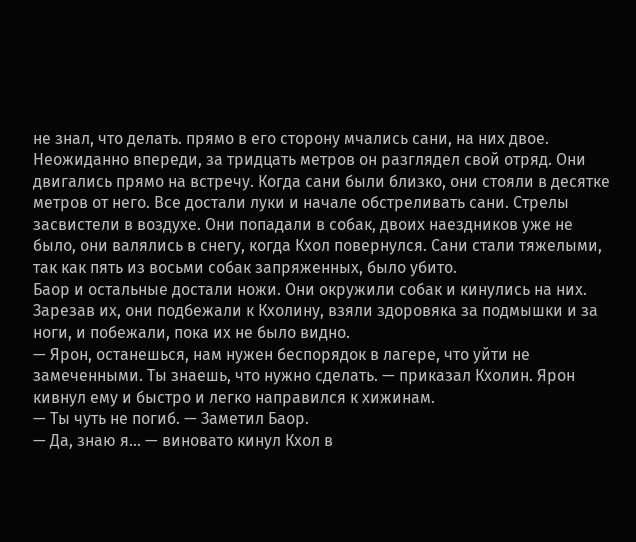не знал, что делать. прямо в его сторону мчались сани, на них двое. Неожиданно впереди, за тридцать метров он разглядел свой отряд. Они двигались прямо на встречу. Когда сани были близко, они стояли в десятке метров от него. Все достали луки и начале обстреливать сани. Стрелы засвистели в воздухе. Они попадали в собак, двоих наездников уже не было, они валялись в снегу, когда Кхол повернулся. Сани стали тяжелыми, так как пять из восьми собак запряженных, было убито.
Баор и остальные достали ножи. Они окружили собак и кинулись на них. Зарезав их, они подбежали к Кхолину, взяли здоровяка за подмышки и за ноги, и побежали, пока их не было видно.
— Ярон, останешься, нам нужен беспорядок в лагере, что уйти не замеченными. Ты знаешь, что нужно сделать. — приказал Кхолин. Ярон кивнул ему и быстро и легко направился к хижинам.
— Ты чуть не погиб. — Заметил Баор.
— Да, знаю я… — виновато кинул Кхол в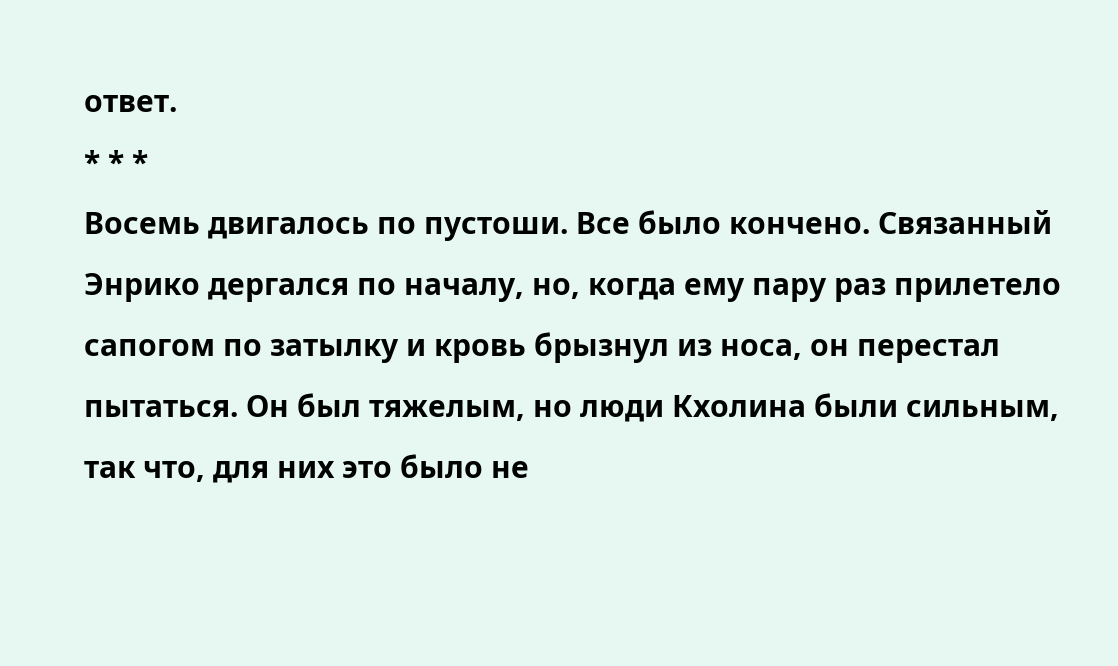ответ.
* * *
Восемь двигалось по пустоши. Все было кончено. Связанный Энрико дергался по началу, но, когда ему пару раз прилетело сапогом по затылку и кровь брызнул из носа, он перестал пытаться. Он был тяжелым, но люди Кхолина были сильным, так что, для них это было не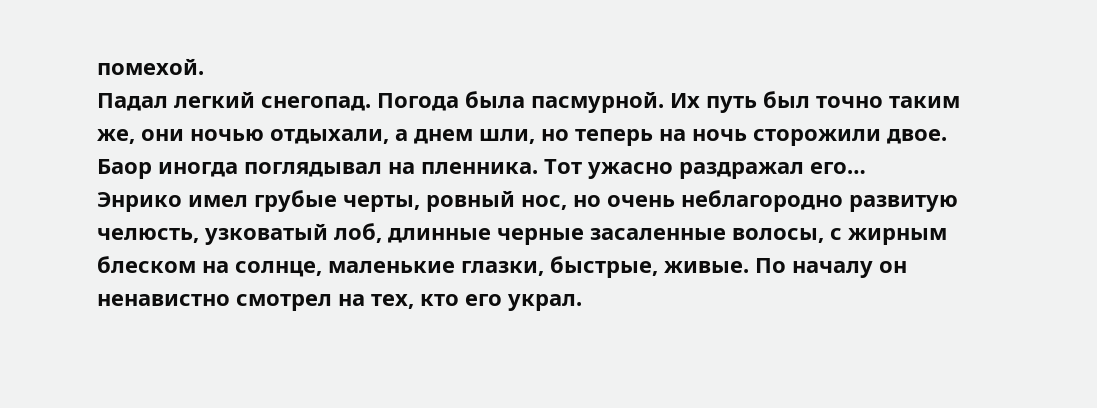помехой.
Падал легкий снегопад. Погода была пасмурной. Их путь был точно таким же, они ночью отдыхали, а днем шли, но теперь на ночь сторожили двое. Баор иногда поглядывал на пленника. Тот ужасно раздражал его…
Энрико имел грубые черты, ровный нос, но очень неблагородно развитую челюсть, узковатый лоб, длинные черные засаленные волосы, с жирным блеском на солнце, маленькие глазки, быстрые, живые. По началу он ненавистно смотрел на тех, кто его украл.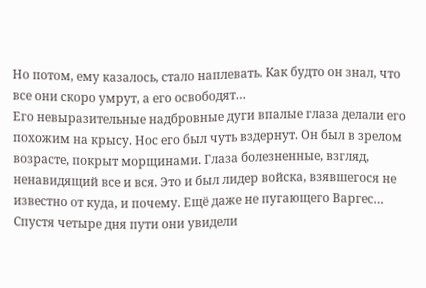Но потом, ему казалось, стало наплевать. Как будто он знал, что все они скоро умрут, а его освободят…
Его невыразительные надбровные дуги впалые глаза делали его похожим на крысу. Нос его был чуть вздернут. Он был в зрелом возрасте, покрыт морщинами. Глаза болезненные, взгляд, ненавидящий все и вся. Это и был лидер войска, взявшегося не известно от куда, и почему. Ещё даже не пугающего Варгес…
Спустя четыре дня пути они увидели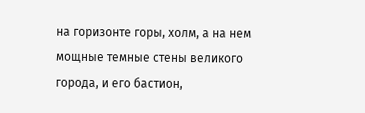на горизонте горы, холм, а на нем мощные темные стены великого города, и его бастион,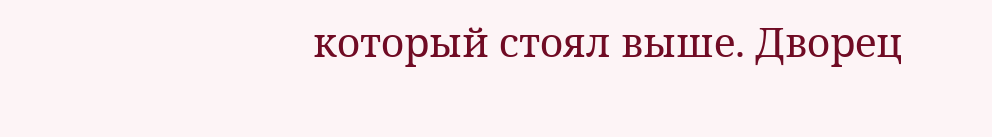который стоял выше. Дворец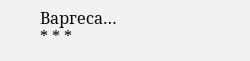Варгеса…
* * *